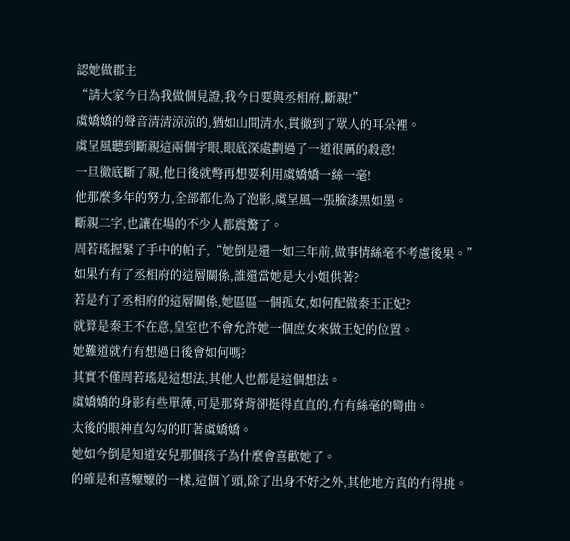認她做郡主
“請大家今日為我做個見證,我今日要與丞相府,斷親!”
虞嬌嬌的聲音清清涼涼的,猶如山間清水,貫徹到了眾人的耳朵裡。
虞呈風聽到斷親這兩個字眼,眼底深處劃過了一道很厲的殺意!
一旦徹底斷了親,他日後就彆再想要利用虞嬌嬌一絲一毫!
他那麼多年的努力,全部都化為了泡影,虞呈風一張臉漆黑如墨。
斷親二字,也讓在場的不少人都震驚了。
周若瑤握緊了手中的帕子,“她倒是還一如三年前,做事情絲毫不考慮後果。”
如果冇有了丞相府的這層關係,誰還當她是大小姐供著?
若是冇了丞相府的這層關係,她區區一個孤女,如何配做秦王正妃?
就算是秦王不在意,皇室也不會允許她一個庶女來做王妃的位置。
她難道就冇有想過日後會如何嗎?
其實不僅周若瑤是這想法,其他人也都是這個想法。
虞嬌嬌的身影有些單薄,可是那脊背卻挺得直直的,冇有絲毫的彎曲。
太後的眼神直勾勾的盯著虞嬌嬌。
她如今倒是知道安兒那個孩子為什麼會喜歡她了。
的確是和喜嬤嬤的一樣,這個丫頭,除了出身不好之外,其他地方真的冇得挑。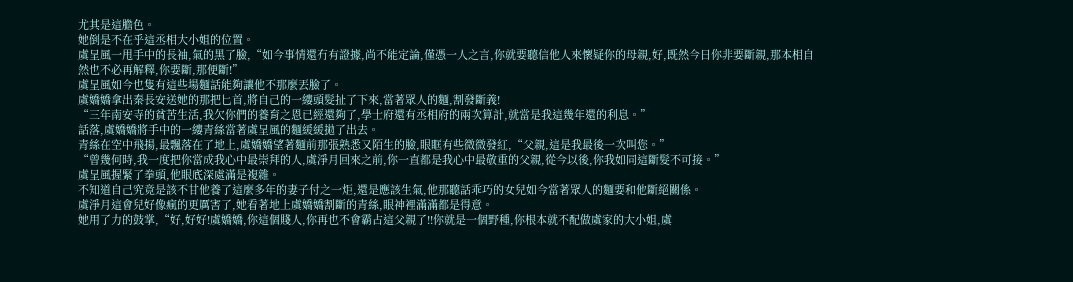尤其是這膽色。
她倒是不在乎這丞相大小姐的位置。
虞呈風一甩手中的長袖,氣的黑了臉,“如今事情還冇有證據,尚不能定論,僅憑一人之言,你就要聽信他人來懷疑你的母親,好,既然今日你非要斷親,那本相自然也不必再解釋,你要斷,那便斷!”
虞呈風如今也隻有這些場麵話能夠讓他不那麼丟臉了。
虞嬌嬌拿出秦長安送她的那把匕首,將自己的一縷頭髮扯了下來,當著眾人的麵,割發斷義!
“三年南安寺的貧苦生活,我欠你們的養育之恩已經還夠了,學士府還有丞相府的兩次算計,就當是我這幾年還的利息。”
話落,虞嬌嬌將手中的一縷青絲當著虞呈風的麵緩緩拋了出去。
青絲在空中飛揚,最飄落在了地上,虞嬌嬌望著麵前那張熟悉又陌生的臉,眼眶有些微微發紅,“父親,這是我最後一次叫您。”
“曾幾何時,我一度把你當成我心中最崇拜的人,虞淨月回來之前,你一直都是我心中最敬重的父親,從今以後,你我如同這斷髮不可接。”
虞呈風握緊了拳頭,他眼底深處滿是複雜。
不知道自己究竟是該不甘他養了這麼多年的妻子付之一炬,還是應該生氣,他那聽話乖巧的女兒如今當著眾人的麵要和他斷絕關係。
虞淨月這會兒好像瘋的更厲害了,她看著地上虞嬌嬌割斷的青絲,眼神裡滿滿都是得意。
她用了力的鼓掌,“好,好好!虞嬌嬌,你這個賤人,你再也不會霸占這父親了!!你就是一個野種,你根本就不配做虞家的大小姐,虞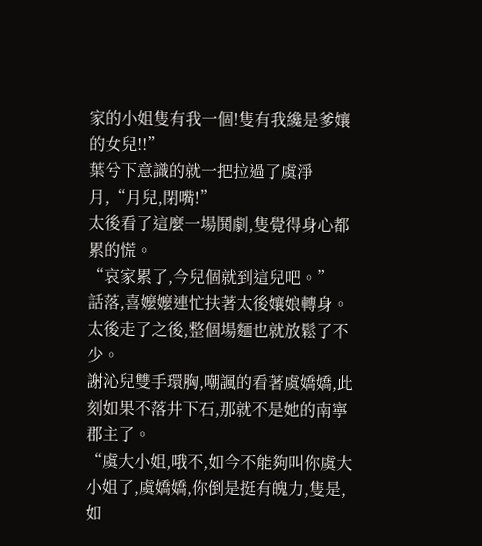家的小姐隻有我一個!隻有我纔是爹孃的女兒!!”
葉兮下意識的就一把拉過了虞淨月,“月兒,閉嘴!”
太後看了這麼一場鬨劇,隻覺得身心都累的慌。
“哀家累了,今兒個就到這兒吧。”
話落,喜嬤嬤連忙扶著太後孃娘轉身。
太後走了之後,整個場麵也就放鬆了不少。
謝沁兒雙手環胸,嘲諷的看著虞嬌嬌,此刻如果不落井下石,那就不是她的南寧郡主了。
“虞大小姐,哦不,如今不能夠叫你虞大小姐了,虞嬌嬌,你倒是挺有魄力,隻是,如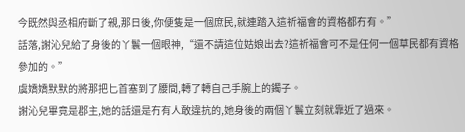今既然與丞相府斷了親,那日後,你便隻是一個庶民,就連踏入這祈福會的資格都冇有。”
話落,謝沁兒給了身後的丫鬟一個眼神,“還不請這位姑娘出去?這祈福會可不是任何一個草民都有資格參加的。”
虞嬌嬌默默的將那把匕首塞到了腰間,轉了轉自己手腕上的鐲子。
謝沁兒畢竟是郡主,她的話還是冇有人敢違抗的,她身後的兩個丫鬟立刻就靠近了過來。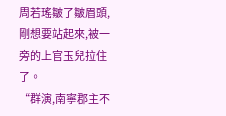周若瑤皺了皺眉頭,剛想要站起來,被一旁的上官玉兒拉住了。
“群演,南寧郡主不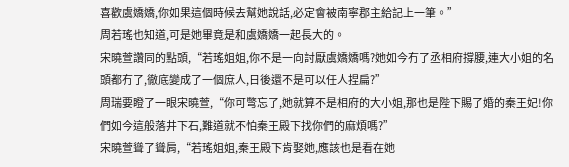喜歡虞嬌嬌,你如果這個時候去幫她說話,必定會被南寧郡主給記上一筆。”
周若瑤也知道,可是她畢竟是和虞嬌嬌一起長大的。
宋曉萱讚同的點頭,“若瑤姐姐,你不是一向討厭虞嬌嬌嗎?她如今冇了丞相府撐腰,連大小姐的名頭都冇了,徹底變成了一個庶人,日後還不是可以任人捏扁?”
周瑞要瞪了一眼宋曉萱,“你可彆忘了,她就算不是相府的大小姐,那也是陛下賜了婚的秦王妃!你們如今這般落井下石,難道就不怕秦王殿下找你們的麻煩嗎?”
宋曉萱聳了聳肩,“若瑤姐姐,秦王殿下肯娶她,應該也是看在她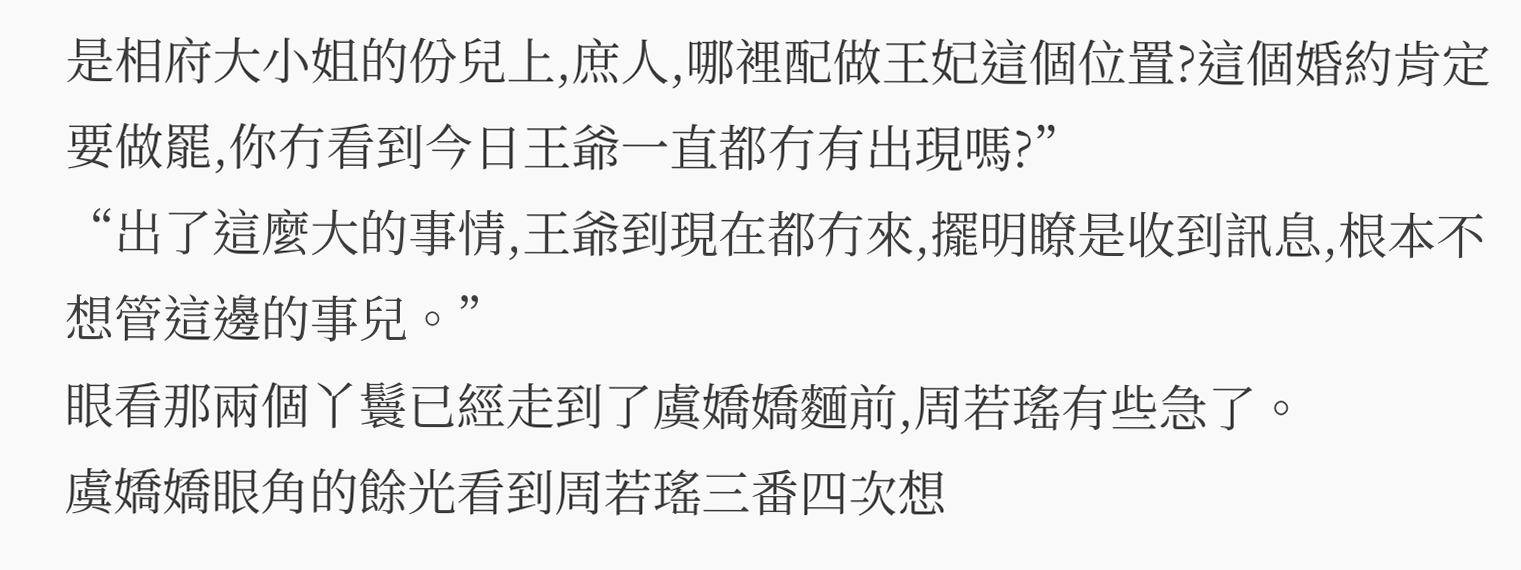是相府大小姐的份兒上,庶人,哪裡配做王妃這個位置?這個婚約肯定要做罷,你冇看到今日王爺一直都冇有出現嗎?”
“出了這麼大的事情,王爺到現在都冇來,擺明瞭是收到訊息,根本不想管這邊的事兒。”
眼看那兩個丫鬟已經走到了虞嬌嬌麵前,周若瑤有些急了。
虞嬌嬌眼角的餘光看到周若瑤三番四次想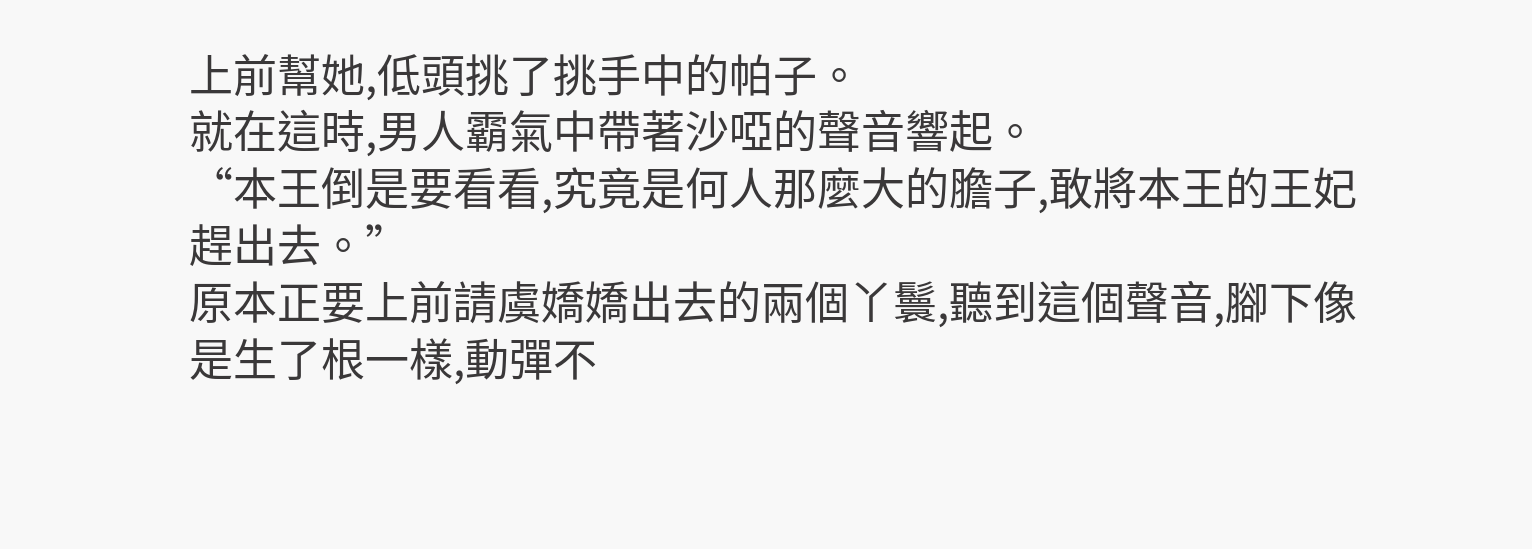上前幫她,低頭挑了挑手中的帕子。
就在這時,男人霸氣中帶著沙啞的聲音響起。
“本王倒是要看看,究竟是何人那麼大的膽子,敢將本王的王妃趕出去。”
原本正要上前請虞嬌嬌出去的兩個丫鬟,聽到這個聲音,腳下像是生了根一樣,動彈不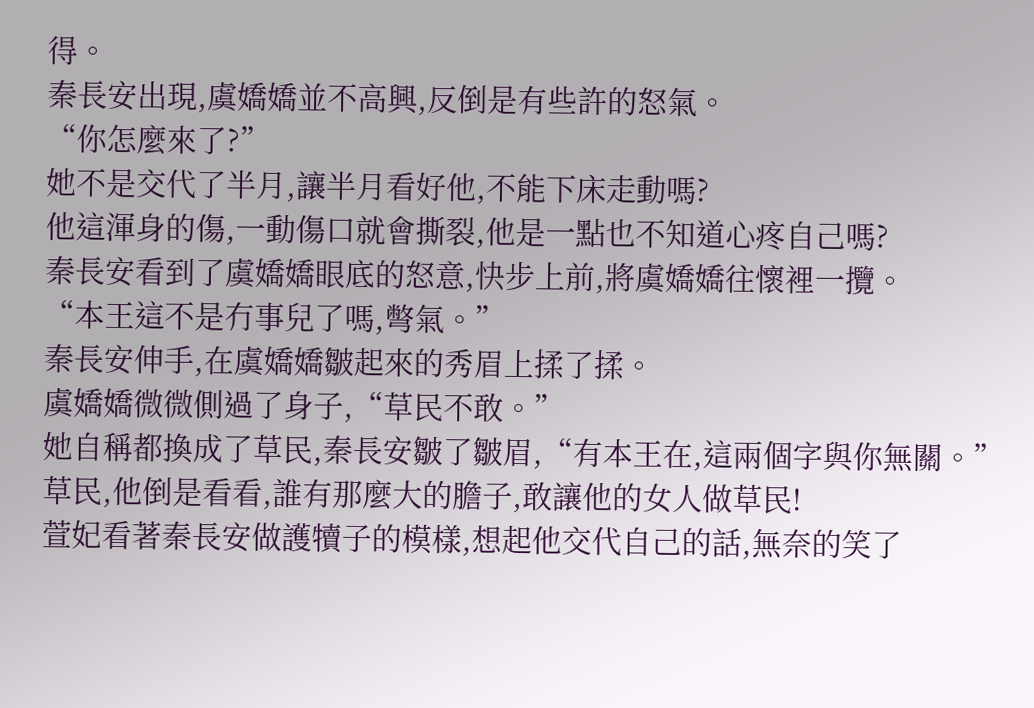得。
秦長安出現,虞嬌嬌並不高興,反倒是有些許的怒氣。
“你怎麼來了?”
她不是交代了半月,讓半月看好他,不能下床走動嗎?
他這渾身的傷,一動傷口就會撕裂,他是一點也不知道心疼自己嗎?
秦長安看到了虞嬌嬌眼底的怒意,快步上前,將虞嬌嬌往懷裡一攬。
“本王這不是冇事兒了嗎,彆氣。”
秦長安伸手,在虞嬌嬌皺起來的秀眉上揉了揉。
虞嬌嬌微微側過了身子,“草民不敢。”
她自稱都換成了草民,秦長安皺了皺眉,“有本王在,這兩個字與你無關。”
草民,他倒是看看,誰有那麼大的膽子,敢讓他的女人做草民!
萱妃看著秦長安做護犢子的模樣,想起他交代自己的話,無奈的笑了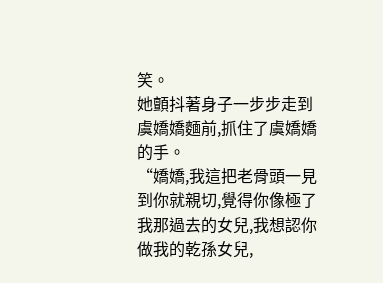笑。
她顫抖著身子一步步走到虞嬌嬌麵前,抓住了虞嬌嬌的手。
“嬌嬌,我這把老骨頭一見到你就親切,覺得你像極了我那過去的女兒,我想認你做我的乾孫女兒,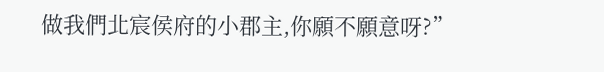做我們北宸侯府的小郡主,你願不願意呀?”